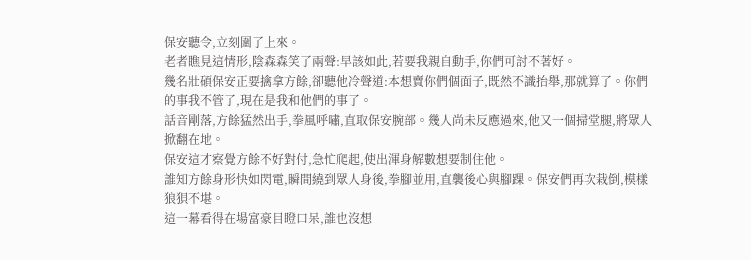保安聽令,立刻圍了上來。
老者瞧見這情形,陰森森笑了兩聲:早該如此,若要我親自動手,你們可討不著好。
幾名壯碩保安正要擒拿方餘,卻聽他冷聲道:本想賣你們個面子,既然不識抬舉,那就算了。你們的事我不管了,現在是我和他們的事了。
話音剛落,方餘猛然出手,拳風呼嘯,直取保安腕部。幾人尚未反應過來,他又一個掃堂腿,將眾人掀翻在地。
保安這才察覺方餘不好對付,急忙爬起,使出渾身解數想要制住他。
誰知方餘身形快如閃電,瞬間繞到眾人身後,拳腳並用,直襲後心與腳踝。保安們再次栽倒,模樣狼狽不堪。
這一幕看得在場富豪目瞪口呆,誰也沒想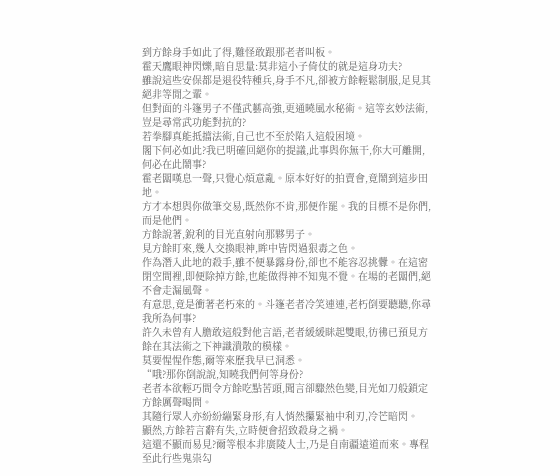到方餘身手如此了得,難怪敢跟那老者叫板。
霍天鷹眼神閃爍,暗自思量:莫非這小子倚仗的就是這身功夫?
雖說這些安保都是退役特種兵,身手不凡,卻被方餘輕鬆制服,足見其絕非等閒之輩。
但對面的斗篷男子不僅武藝高強,更通曉風水秘術。這等玄妙法術,豈是尋常武功能對抗的?
若拳腳真能抵擋法術,自己也不至於陷入這般困境。
閣下何必如此?我已明確回絕你的提議,此事與你無干,你大可離開,何必在此鬧事?
霍老闆嘆息一聲,只覺心煩意亂。原本好好的拍賣會,竟鬧到這步田地。
方才本想與你做筆交易,既然你不肯,那便作罷。我的目標不是你們,而是他們。
方餘說著,銳利的目光直射向那夥男子。
見方餘盯來,幾人交換眼神,眸中皆閃過狠毒之色。
作為潛入此地的殺手,雖不便暴露身份,卻也不能容忍挑釁。在這密閉空間裡,即便除掉方餘,也能做得神不知鬼不覺。在場的老闆們,絕不會走漏風聲。
有意思,竟是衝著老朽來的。斗篷老者冷笑連連,老朽倒要聽聽,你尋我所為何事?
許久未曾有人膽敢這般對他言語,老者緩緩眯起雙眼,彷彿已預見方餘在其法術之下神識潰散的模樣。
莫要惺惺作態,爾等來歷我早已洞悉。
“哦?那你倒說說,知曉我們何等身份?
老者本欲輕巧間令方餘吃點苦頭,聞言卻驟然色變,目光如刀般鎖定方餘厲聲喝問。
其隨行眾人亦紛紛繃緊身形,有人悄然攥緊袖中利刃,冷芒暗閃。
顯然,方餘若言辭有失,立時便會招致殺身之禍。
這還不顯而易見?爾等根本非廣陵人士,乃是自南疆遠道而來。專程至此行些鬼祟勾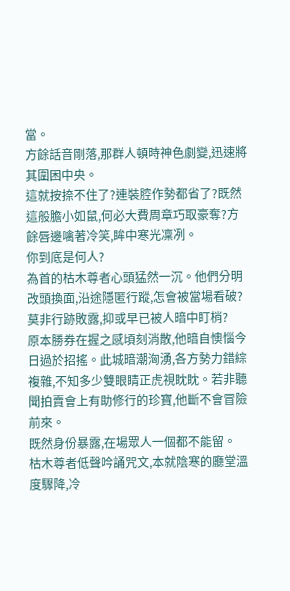當。
方餘話音剛落,那群人頓時神色劇變,迅速將其圍困中央。
這就按捺不住了?連裝腔作勢都省了?既然這般膽小如鼠,何必大費周章巧取豪奪?方餘唇邊噙著冷笑,眸中寒光凜冽。
你到底是何人?
為首的枯木尊者心頭猛然一沉。他們分明改頭換面,沿途隱匿行蹤,怎會被當場看破?莫非行跡敗露,抑或早已被人暗中盯梢?
原本勝券在握之感頃刻消散,他暗自懊惱今日過於招搖。此城暗潮洶湧,各方勢力錯綜複雜,不知多少雙眼睛正虎視眈眈。若非聽聞拍賣會上有助修行的珍寶,他斷不會冒險前來。
既然身份暴露,在場眾人一個都不能留。
枯木尊者低聲吟誦咒文,本就陰寒的廳堂溫度驟降,冷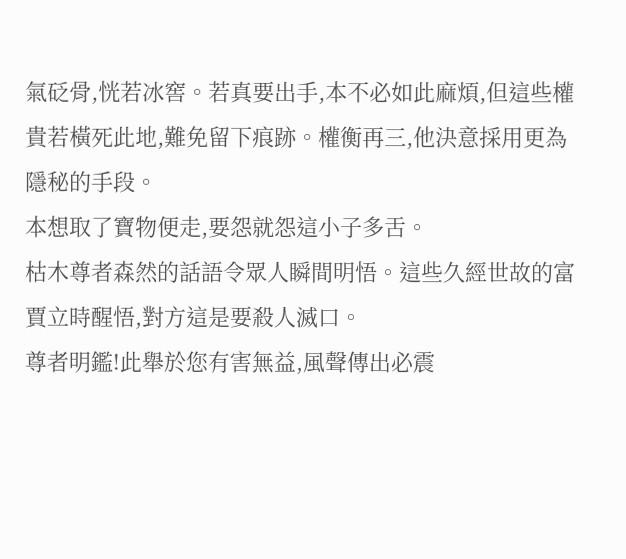氣砭骨,恍若冰窖。若真要出手,本不必如此麻煩,但這些權貴若橫死此地,難免留下痕跡。權衡再三,他決意採用更為隱秘的手段。
本想取了寶物便走,要怨就怨這小子多舌。
枯木尊者森然的話語令眾人瞬間明悟。這些久經世故的富賈立時醒悟,對方這是要殺人滅口。
尊者明鑑!此舉於您有害無益,風聲傳出必震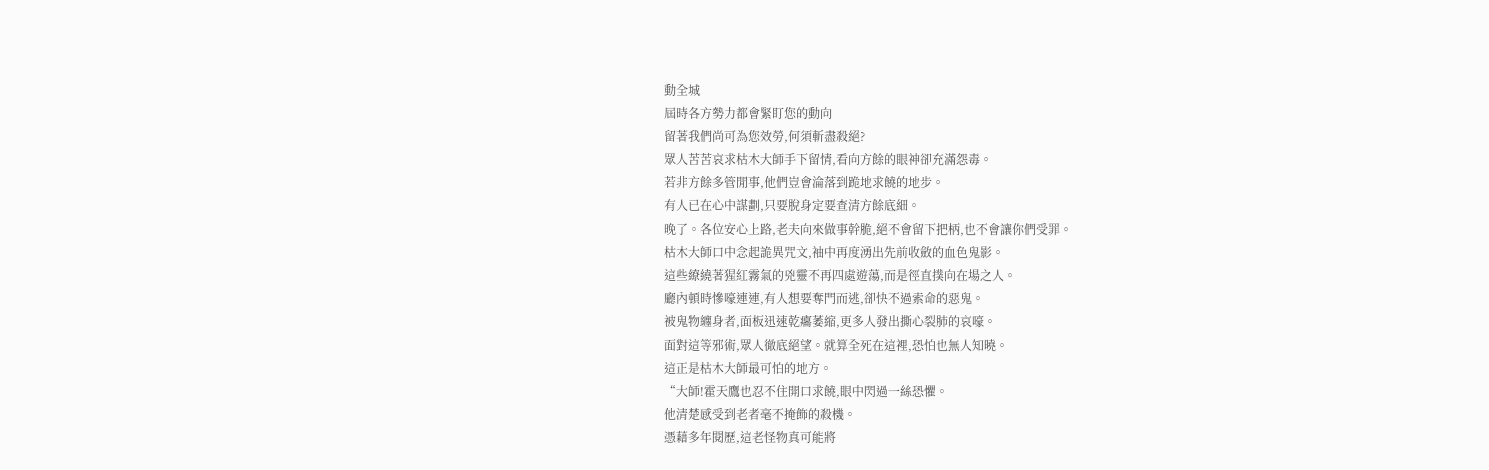動全城
屆時各方勢力都會緊盯您的動向
留著我們尚可為您效勞,何須斬盡殺絕?
眾人苦苦哀求枯木大師手下留情,看向方餘的眼神卻充滿怨毒。
若非方餘多管閒事,他們豈會淪落到跪地求饒的地步。
有人已在心中謀劃,只要脫身定要查清方餘底細。
晚了。各位安心上路,老夫向來做事幹脆,絕不會留下把柄,也不會讓你們受罪。
枯木大師口中念起詭異咒文,袖中再度湧出先前收斂的血色鬼影。
這些繚繞著猩紅霧氣的兇靈不再四處遊蕩,而是徑直撲向在場之人。
廳內頓時慘嚎連連,有人想要奪門而逃,卻快不過索命的惡鬼。
被鬼物纏身者,面板迅速乾癟萎縮,更多人發出撕心裂肺的哀嚎。
面對這等邪術,眾人徹底絕望。就算全死在這裡,恐怕也無人知曉。
這正是枯木大師最可怕的地方。
“大師!霍天鷹也忍不住開口求饒,眼中閃過一絲恐懼。
他清楚感受到老者毫不掩飾的殺機。
憑藉多年閱歷,這老怪物真可能將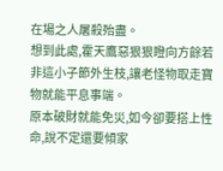在場之人屠殺殆盡。
想到此處,霍天鷹惡狠狠瞪向方餘若非這小子節外生枝,讓老怪物取走寶物就能平息事端。
原本破財就能免災,如今卻要搭上性命,說不定還要傾家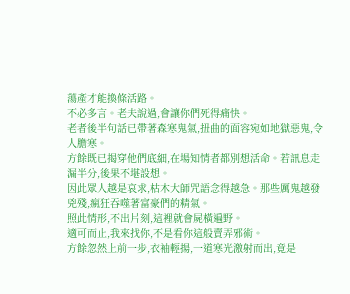蕩產才能換條活路。
不必多言。老夫說過,會讓你們死得痛快。
老者後半句話已帶著森寒鬼氣,扭曲的面容宛如地獄惡鬼,令人膽寒。
方餘既已揭穿他們底細,在場知情者都別想活命。若訊息走漏半分,後果不堪設想。
因此眾人越是哀求,枯木大師咒語念得越急。那些厲鬼越發兇殘,瘋狂吞噬著富豪們的精氣。
照此情形,不出片刻,這裡就會屍橫遍野。
適可而止,我來找你,不是看你這般賣弄邪術。
方餘忽然上前一步,衣袖輕揚,一道寒光激射而出,竟是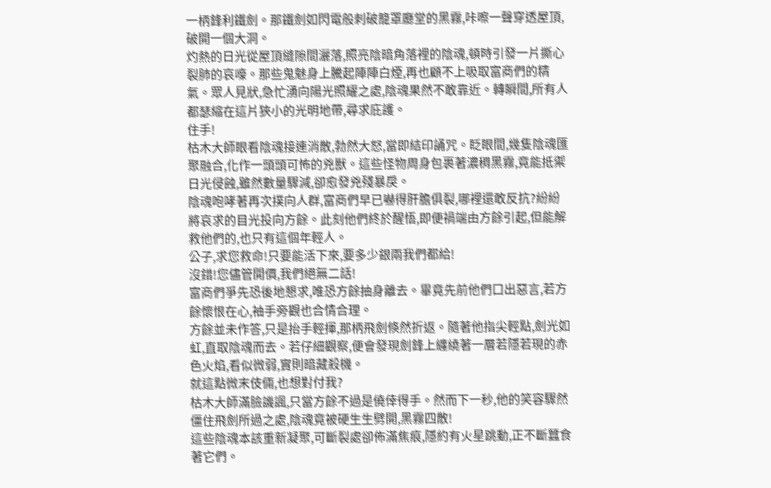一柄鋒利鐵劍。那鐵劍如閃電般刺破籠罩廳堂的黑霧,咔嚓一聲穿透屋頂,破開一個大洞。
灼熱的日光從屋頂縫隙間灑落,照亮陰暗角落裡的陰魂,頓時引發一片撕心裂肺的哀嚎。那些鬼魅身上騰起陣陣白煙,再也顧不上吸取富商們的精氣。眾人見狀,急忙湧向陽光照耀之處,陰魂果然不敢靠近。轉瞬間,所有人都瑟縮在這片狹小的光明地帶,尋求庇護。
住手!
枯木大師眼看陰魂接連消散,勃然大怒,當即結印誦咒。眨眼間,幾隻陰魂匯聚融合,化作一頭頭可怖的兇獸。這些怪物周身包裹著濃稠黑霧,竟能抵禦日光侵蝕,雖然數量驟減,卻愈發兇殘暴戾。
陰魂咆哮著再次撲向人群,富商們早已嚇得肝膽俱裂,哪裡還敢反抗?紛紛將哀求的目光投向方餘。此刻他們終於醒悟,即便禍端由方餘引起,但能解救他們的,也只有這個年輕人。
公子,求您救命!只要能活下來,要多少銀兩我們都給!
沒錯!您儘管開價,我們絕無二話!
富商們爭先恐後地懇求,唯恐方餘抽身離去。畢竟先前他們口出惡言,若方餘懷恨在心,袖手旁觀也合情合理。
方餘並未作答,只是抬手輕揮,那柄飛劍倏然折返。隨著他指尖輕點,劍光如虹,直取陰魂而去。若仔細觀察,便會發現劍鋒上纏繞著一層若隱若現的赤色火焰,看似微弱,實則暗藏殺機。
就這點微末伎倆,也想對付我?
枯木大師滿臉譏諷,只當方餘不過是僥倖得手。然而下一秒,他的笑容驟然僵住飛劍所過之處,陰魂竟被硬生生劈開,黑霧四散!
這些陰魂本該重新凝聚,可斷裂處卻佈滿焦痕,隱約有火星跳動,正不斷蠶食著它們。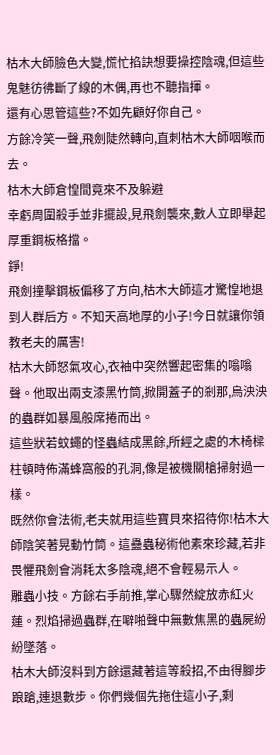枯木大師臉色大變,慌忙掐訣想要操控陰魂,但這些鬼魅彷彿斷了線的木偶,再也不聽指揮。
還有心思管這些?不如先顧好你自己。
方餘冷笑一聲,飛劍陡然轉向,直刺枯木大師咽喉而去。
枯木大師倉惶間竟來不及躲避
幸虧周圍殺手並非擺設,見飛劍襲來,數人立即舉起厚重鋼板格擋。
錚!
飛劍撞擊鋼板偏移了方向,枯木大師這才驚惶地退到人群后方。不知天高地厚的小子!今日就讓你領教老夫的厲害!
枯木大師怒氣攻心,衣袖中突然響起密集的嗡嗡聲。他取出兩支漆黑竹筒,掀開蓋子的剎那,烏泱泱的蟲群如暴風般席捲而出。
這些狀若蚊蠅的怪蟲結成黑餘,所經之處的木椅樑柱頓時佈滿蜂窩般的孔洞,像是被機關槍掃射過一樣。
既然你會法術,老夫就用這些寶貝來招待你!枯木大師陰笑著晃動竹筒。這蠱蟲秘術他素來珍藏,若非畏懼飛劍會消耗太多陰魂,絕不會輕易示人。
雕蟲小技。方餘右手前推,掌心驟然綻放赤紅火蓮。烈焰掃過蟲群,在噼啪聲中無數焦黑的蟲屍紛紛墜落。
枯木大師沒料到方餘還藏著這等殺招,不由得腳步踉蹌,連退數步。你們幾個先拖住這小子,剩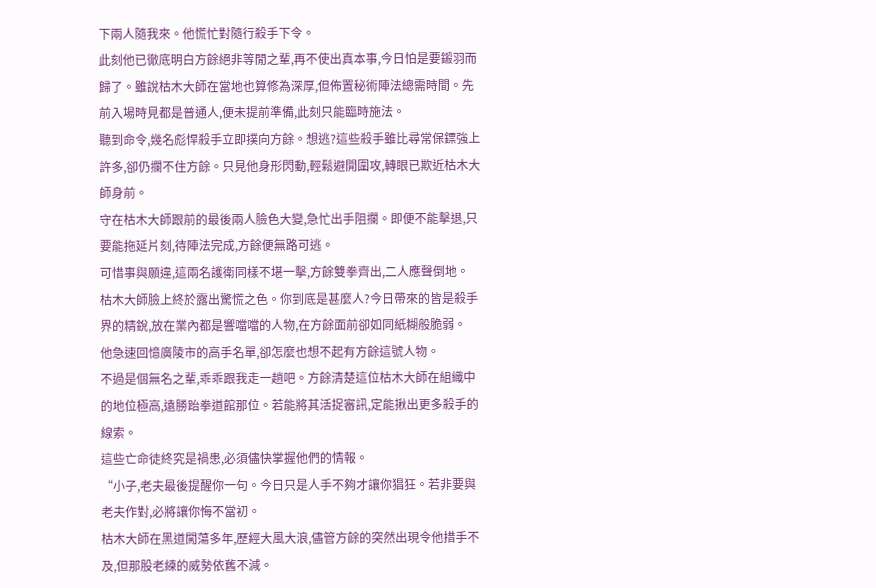下兩人隨我來。他慌忙對隨行殺手下令。
此刻他已徹底明白方餘絕非等閒之輩,再不使出真本事,今日怕是要鎩羽而歸了。雖說枯木大師在當地也算修為深厚,但佈置秘術陣法總需時間。先前入場時見都是普通人,便未提前準備,此刻只能臨時施法。
聽到命令,幾名彪悍殺手立即撲向方餘。想逃?這些殺手雖比尋常保鏢強上許多,卻仍攔不住方餘。只見他身形閃動,輕鬆避開圍攻,轉眼已欺近枯木大師身前。
守在枯木大師跟前的最後兩人臉色大變,急忙出手阻攔。即便不能擊退,只要能拖延片刻,待陣法完成,方餘便無路可逃。
可惜事與願違,這兩名護衛同樣不堪一擊,方餘雙拳齊出,二人應聲倒地。
枯木大師臉上終於露出驚慌之色。你到底是甚麼人?今日帶來的皆是殺手界的精銳,放在業內都是響噹噹的人物,在方餘面前卻如同紙糊般脆弱。
他急速回憶廣陵市的高手名單,卻怎麼也想不起有方餘這號人物。
不過是個無名之輩,乖乖跟我走一趟吧。方餘清楚這位枯木大師在組織中的地位極高,遠勝跆拳道館那位。若能將其活捉審訊,定能揪出更多殺手的線索。
這些亡命徒終究是禍患,必須儘快掌握他們的情報。
“小子,老夫最後提醒你一句。今日只是人手不夠才讓你猖狂。若非要與老夫作對,必將讓你悔不當初。
枯木大師在黑道闖蕩多年,歷經大風大浪,儘管方餘的突然出現令他措手不及,但那股老練的威勢依舊不減。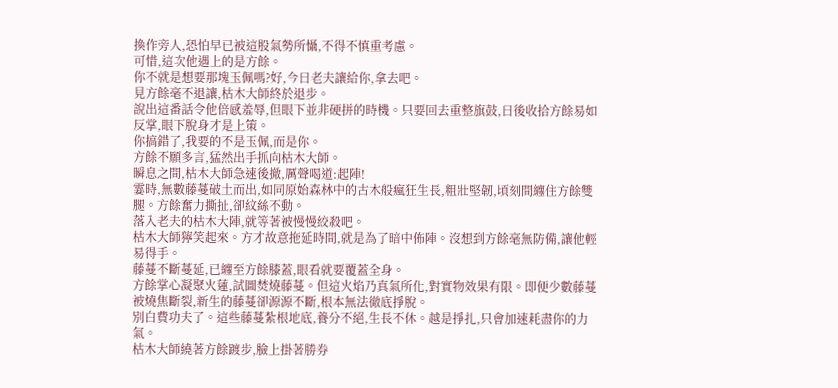換作旁人,恐怕早已被這股氣勢所懾,不得不慎重考慮。
可惜,這次他遇上的是方餘。
你不就是想要那塊玉佩嗎?好,今日老夫讓給你,拿去吧。
見方餘毫不退讓,枯木大師終於退步。
說出這番話令他倍感羞辱,但眼下並非硬拼的時機。只要回去重整旗鼓,日後收拾方餘易如反掌,眼下脫身才是上策。
你搞錯了,我要的不是玉佩,而是你。
方餘不願多言,猛然出手抓向枯木大師。
瞬息之間,枯木大師急速後撤,厲聲喝道:起陣!
霎時,無數藤蔓破土而出,如同原始森林中的古木般瘋狂生長,粗壯堅韌,頃刻間纏住方餘雙腿。方餘奮力撕扯,卻紋絲不動。
落入老夫的枯木大陣,就等著被慢慢絞殺吧。
枯木大師獰笑起來。方才故意拖延時間,就是為了暗中佈陣。沒想到方餘毫無防備,讓他輕易得手。
藤蔓不斷蔓延,已纏至方餘膝蓋,眼看就要覆蓋全身。
方餘掌心凝聚火蓮,試圖焚燒藤蔓。但這火焰乃真氣所化,對實物效果有限。即便少數藤蔓被燒焦斷裂,新生的藤蔓卻源源不斷,根本無法徹底掙脫。
別白費功夫了。這些藤蔓紮根地底,養分不絕,生長不休。越是掙扎,只會加速耗盡你的力氣。
枯木大師繞著方餘踱步,臉上掛著勝券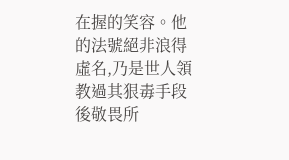在握的笑容。他的法號絕非浪得虛名,乃是世人領教過其狠毒手段後敬畏所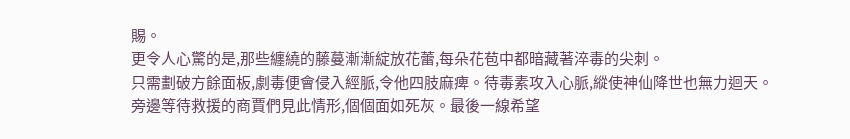賜。
更令人心驚的是,那些纏繞的藤蔓漸漸綻放花蕾,每朵花苞中都暗藏著淬毒的尖刺。
只需劃破方餘面板,劇毒便會侵入經脈,令他四肢麻痺。待毒素攻入心脈,縱使神仙降世也無力迴天。
旁邊等待救援的商賈們見此情形,個個面如死灰。最後一線希望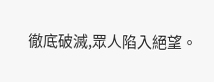徹底破滅,眾人陷入絕望。